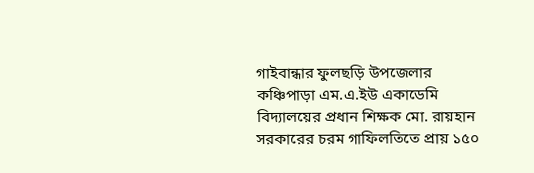গাইবান্ধার ফুলছড়ি উপজেলার কঞ্চিপাড়া এম.এ.ইউ একাডেমি বিদ্যালয়ের প্রধান শিক্ষক মো. রায়হান সরকারের চরম গাফিলতিতে প্রায় ১৫০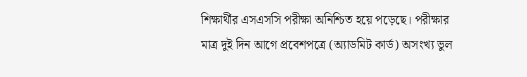শিক্ষার্থীর এসএসসি পরীক্ষা অনিশ্চিত হয়ে পড়েছে। পরীক্ষার মাত্র দুই দিন আগে প্রবেশপত্রে (অ্যাডমিট কার্ড) অসংখ্য ভুল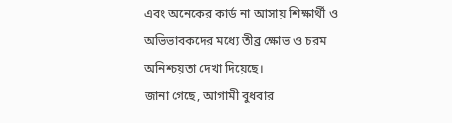এবং অনেকের কার্ড না আসায় শিক্ষার্থী ও অভিভাবকদের মধ্যে তীব্র ক্ষোভ ও চরম অনিশ্চয়তা দেখা দিয়েছে।
জানা গেছে, আগামী বুধবার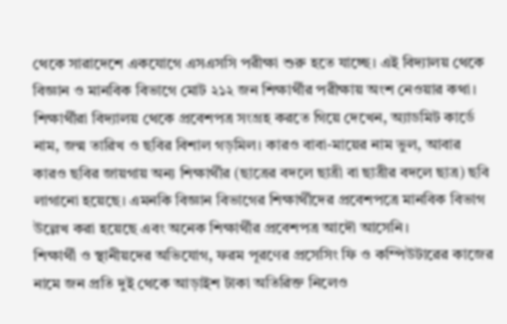থেকে সারাদেশে একযোগে এসএসসি পরীক্ষা শুরু হতে যাচ্ছে। এই বিদ্যালয় থেকে বিজ্ঞান ও মানবিক বিভাগে মোট ২১২ জন শিক্ষার্থীর পরীক্ষায় অংশ নেওয়ার কথা। শিক্ষার্থীরা বিদ্যালয় থেকে প্রবেশপত্র সংগ্রহ করতে গিয়ে দেখেন, অ্যাডমিট কার্ডে নাম, জন্ম তারিখ ও ছবির বিশাল গড়মিল। কারও বাবা-মায়ের নাম ভুল, আবার কারও ছবির জায়গায় অন্য শিক্ষার্থীর (ছাত্রের বদলে ছাত্রী বা ছাত্রীর বদলে ছাত্র) ছবি লাগানো হয়েছে। এমনকি বিজ্ঞান বিভাগের শিক্ষার্থীদের প্রবেশপত্রে মানবিক বিভাগ উল্লেখ করা হয়েছে এবং অনেক শিক্ষার্থীর প্রবেশপত্র আদৌ আসেনি।
শিক্ষার্থী ও স্থানীয়দের অভিযোগ, ফরম পূরণের প্রসেসিং ফি ও কম্পিউটারের কাজের নামে জন প্রতি দুই থেকে আড়াইশ টাকা অতিরিক্ত নিলেও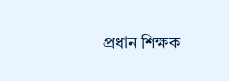প্রধান শিক্ষক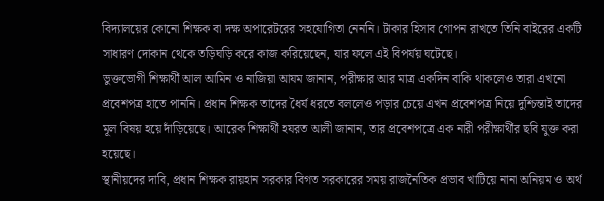বিদ্যালয়ের কোনো শিক্ষক বা দক্ষ অপারেটরের সহযোগিতা নেননি। টাকার হিসাব গোপন রাখতে তিনি বাইরের একটি সাধারণ দোকান থেকে তড়িঘড়ি করে কাজ করিয়েছেন, যার ফলে এই বিপর্যয় ঘটেছে।
ভুক্তভোগী শিক্ষার্থী আল আমিন ও নাজিয়া আযম জানান, পরীক্ষার আর মাত্র একদিন বাকি থাকলেও তারা এখনো প্রবেশপত্র হাতে পাননি। প্রধান শিক্ষক তাদের ধৈর্য ধরতে বললেও পড়ার চেয়ে এখন প্রবেশপত্র নিয়ে দুশ্চিন্তাই তাদের মূল বিষয় হয়ে দাঁড়িয়েছে। আরেক শিক্ষার্থী হযরত আলী জানান, তার প্রবেশপত্রে এক নারী পরীক্ষার্থীর ছবি যুক্ত করা হয়েছে।
স্থানীয়দের দাবি, প্রধান শিক্ষক রায়হান সরকার বিগত সরকারের সময় রাজনৈতিক প্রভাব খাটিয়ে নানা অনিয়ম ও অর্থ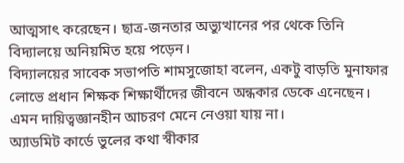আত্মসাৎ করেছেন। ছাত্র-জনতার অভ্যুত্থানের পর থেকে তিনি বিদ্যালয়ে অনিয়মিত হয়ে পড়েন।
বিদ্যালয়ের সাবেক সভাপতি শামসুজোহা বলেন, একটু বাড়তি মুনাফার লোভে প্রধান শিক্ষক শিক্ষার্থীদের জীবনে অন্ধকার ডেকে এনেছেন। এমন দায়িত্বজ্ঞানহীন আচরণ মেনে নেওয়া যায় না।
অ্যাডমিট কার্ডে ভুলের কথা স্বীকার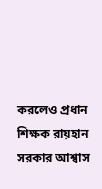করলেও প্রধান শিক্ষক রায়হান সরকার আশ্বাস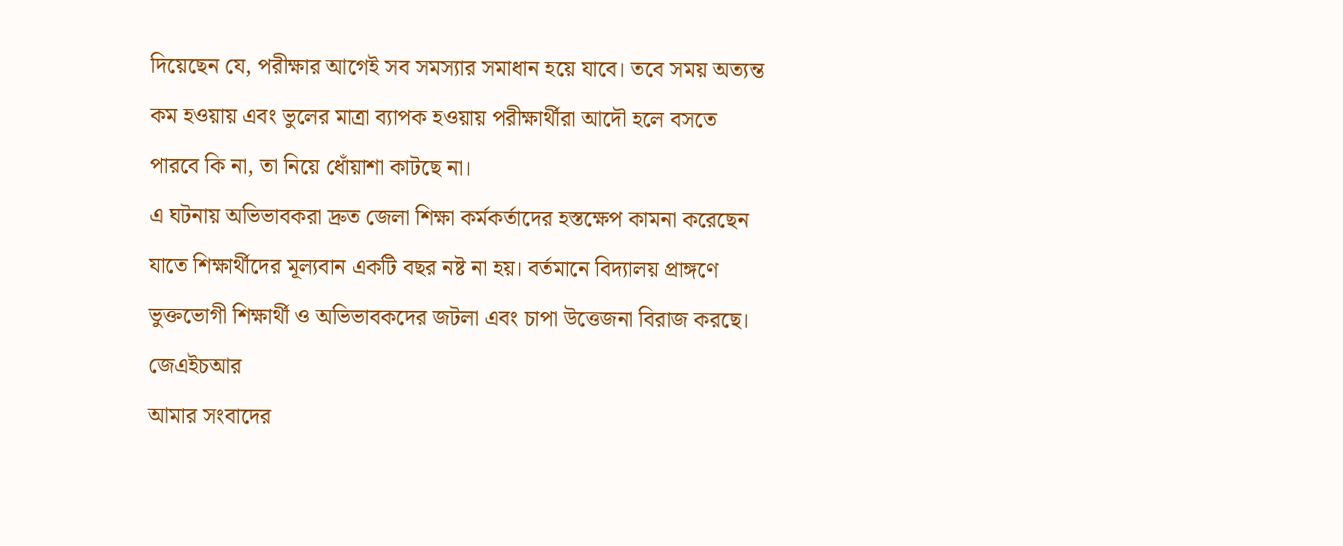দিয়েছেন যে, পরীক্ষার আগেই সব সমস্যার সমাধান হয়ে যাবে। তবে সময় অত্যন্ত কম হওয়ায় এবং ভুলের মাত্রা ব্যাপক হওয়ায় পরীক্ষার্থীরা আদৌ হলে বসতে পারবে কি না, তা নিয়ে ধোঁয়াশা কাটছে না।
এ ঘটনায় অভিভাবকরা দ্রুত জেলা শিক্ষা কর্মকর্তাদের হস্তক্ষেপ কামনা করেছেন যাতে শিক্ষার্থীদের মূল্যবান একটি বছর নষ্ট না হয়। বর্তমানে বিদ্যালয় প্রাঙ্গণে ভুক্তভোগী শিক্ষার্থী ও অভিভাবকদের জটলা এবং চাপা উত্তেজনা বিরাজ করছে।
জেএইচআর
আমার সংবাদের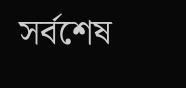সর্বশেষ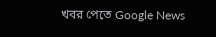খবর পেতে Google News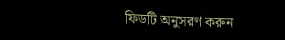ফিডটি অনুসরণ করুন